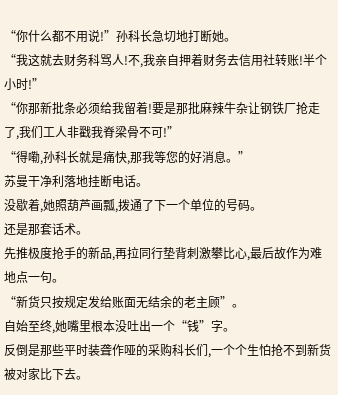“你什么都不用说!”孙科长急切地打断她。
“我这就去财务科骂人!不,我亲自押着财务去信用社转账!半个小时!”
“你那新批条必须给我留着!要是那批麻辣牛杂让钢铁厂抢走了,我们工人非戳我脊梁骨不可!”
“得嘞,孙科长就是痛快,那我等您的好消息。”
苏曼干净利落地挂断电话。
没歇着,她照葫芦画瓢,拨通了下一个单位的号码。
还是那套话术。
先推极度抢手的新品,再拉同行垫背刺激攀比心,最后故作为难地点一句。
“新货只按规定发给账面无结余的老主顾”。
自始至终,她嘴里根本没吐出一个“钱”字。
反倒是那些平时装聋作哑的采购科长们,一个个生怕抢不到新货被对家比下去。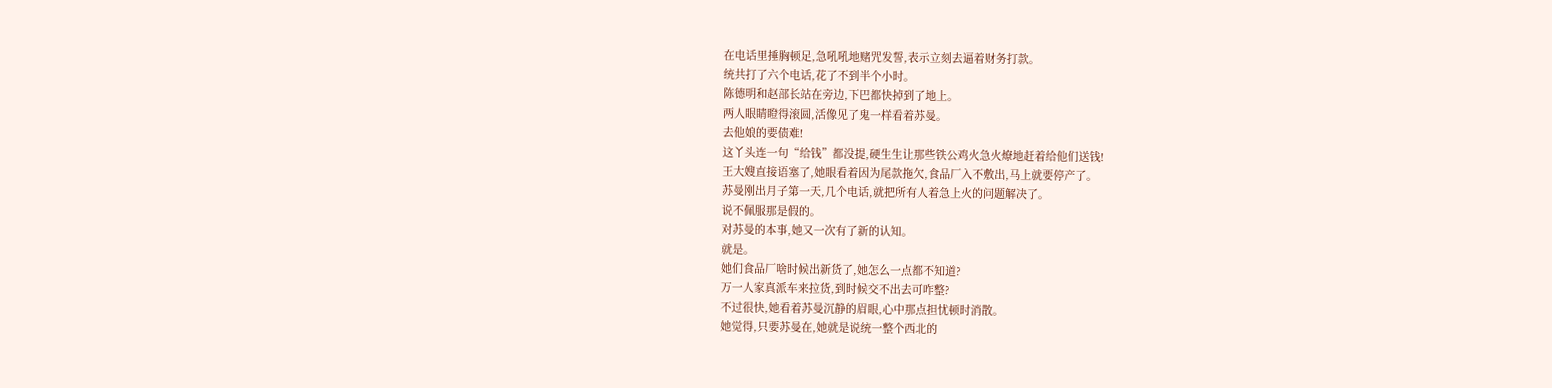在电话里捶胸顿足,急吼吼地赌咒发誓,表示立刻去逼着财务打款。
统共打了六个电话,花了不到半个小时。
陈德明和赵部长站在旁边,下巴都快掉到了地上。
两人眼睛瞪得滚圆,活像见了鬼一样看着苏曼。
去他娘的要债难!
这丫头连一句“给钱”都没提,硬生生让那些铁公鸡火急火燎地赶着给他们送钱!
王大嫂直接语塞了,她眼看着因为尾款拖欠,食品厂入不敷出,马上就要停产了。
苏曼刚出月子第一天,几个电话,就把所有人着急上火的问题解决了。
说不佩服那是假的。
对苏曼的本事,她又一次有了新的认知。
就是。
她们食品厂啥时候出新货了,她怎么一点都不知道?
万一人家真派车来拉货,到时候交不出去可咋整?
不过很快,她看着苏曼沉静的眉眼,心中那点担忧顿时消散。
她觉得,只要苏曼在,她就是说统一整个西北的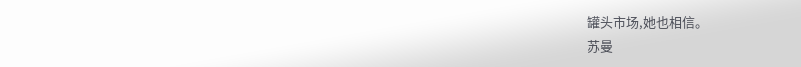罐头市场,她也相信。
苏曼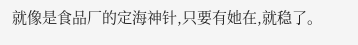就像是食品厂的定海神针,只要有她在,就稳了。